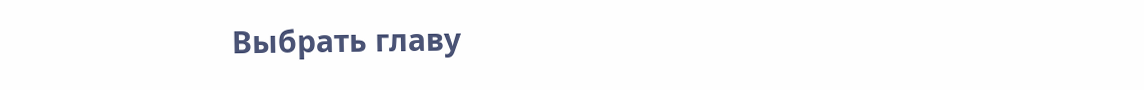Выбрать главу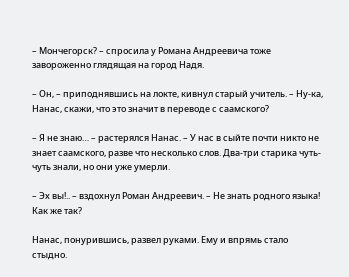– Мончегорск? – спросила у Романа Андреевича тоже завороженно глядящая на город Надя.

– Он, – приподнявшись на локте, кивнул старый учитель. – Ну-ка, Нанас, скажи, что это значит в переводе с саамского?

– Я не знаю… – растерялся Нанас. – У нас в сыйте почти никто не знает саамского, разве что несколько слов. Два-три старика чуть-чуть знали, но они уже умерли.

– Эх вы!.. – вздохнул Роман Андреевич. – Не знать родного языка! Как же так?

Нанас, понурившись, развел руками. Ему и впрямь стало стыдно.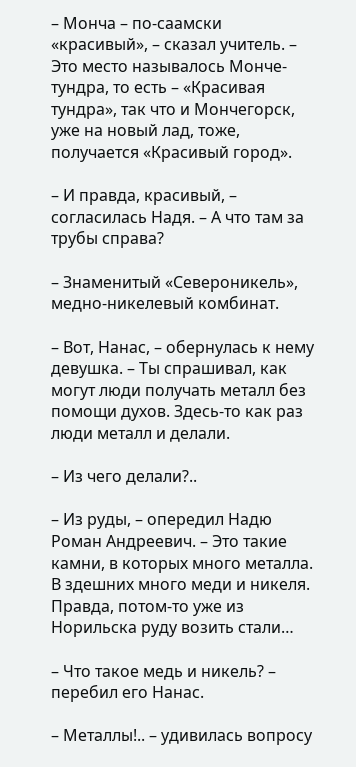– Монча – по-саамски «красивый», – сказал учитель. – Это место называлось Монче-тундра, то есть – «Красивая тундра», так что и Мончегорск, уже на новый лад, тоже, получается «Красивый город».

– И правда, красивый, – согласилась Надя. – А что там за трубы справа?

– Знаменитый «Североникель», медно-никелевый комбинат.

– Вот, Нанас, – обернулась к нему девушка. – Ты спрашивал, как могут люди получать металл без помощи духов. Здесь-то как раз люди металл и делали.

– Из чего делали?..

– Из руды, – опередил Надю Роман Андреевич. – Это такие камни, в которых много металла. В здешних много меди и никеля. Правда, потом-то уже из Норильска руду возить стали…

– Что такое медь и никель? – перебил его Нанас.

– Металлы!.. – удивилась вопросу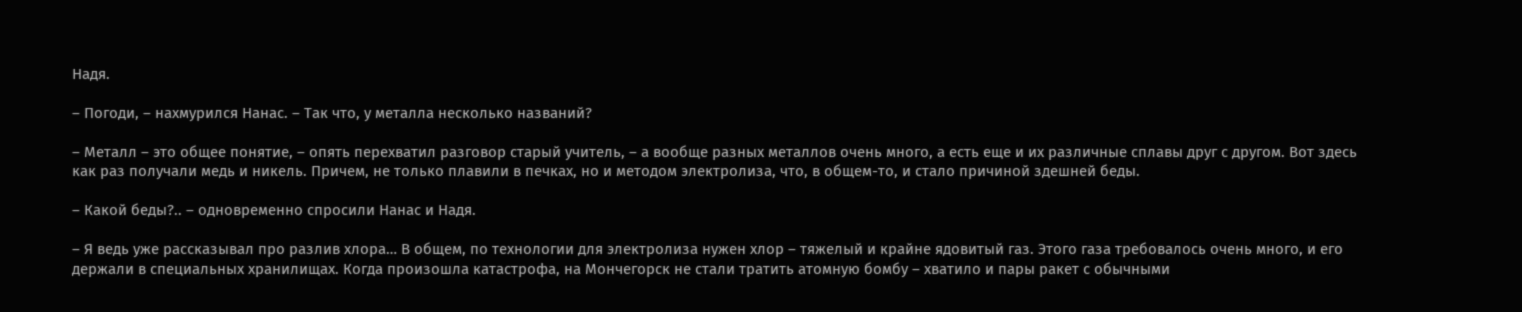Надя.

– Погоди, – нахмурился Нанас. – Так что, у металла несколько названий?

– Металл – это общее понятие, – опять перехватил разговор старый учитель, – а вообще разных металлов очень много, а есть еще и их различные сплавы друг с другом. Вот здесь как раз получали медь и никель. Причем, не только плавили в печках, но и методом электролиза, что, в общем-то, и стало причиной здешней беды.

– Какой беды?.. – одновременно спросили Нанас и Надя.

– Я ведь уже рассказывал про разлив хлора… В общем, по технологии для электролиза нужен хлор – тяжелый и крайне ядовитый газ. Этого газа требовалось очень много, и его держали в специальных хранилищах. Когда произошла катастрофа, на Мончегорск не стали тратить атомную бомбу – хватило и пары ракет с обычными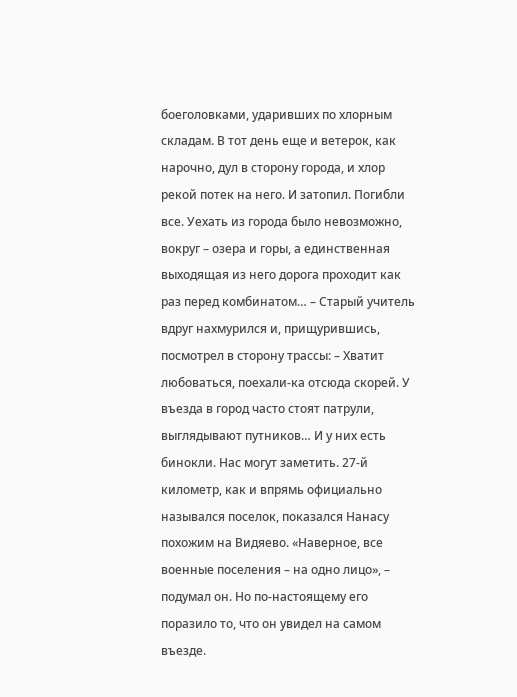боеголовками, ударивших по хлорным складам. В тот день еще и ветерок, как нарочно, дул в сторону города, и хлор рекой потек на него. И затопил. Погибли все. Уехать из города было невозможно, вокруг – озера и горы, а единственная выходящая из него дорога проходит как раз перед комбинатом… – Старый учитель вдруг нахмурился и, прищурившись, посмотрел в сторону трассы: – Хватит любоваться, поехали-ка отсюда скорей. У въезда в город часто стоят патрули, выглядывают путников… И у них есть бинокли. Нас могут заметить. 27-й километр, как и впрямь официально назывался поселок, показался Нанасу похожим на Видяево. «Наверное, все военные поселения – на одно лицо», – подумал он. Но по-настоящему его поразило то, что он увидел на самом въезде.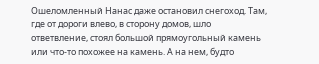Ошеломленный Нанас даже остановил снегоход. Там, где от дороги влево, в сторону домов, шло ответвление, стоял большой прямоугольный камень или что-то похожее на камень. А на нем, будто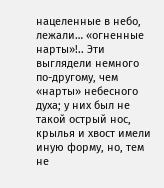нацеленные в небо, лежали… «огненные нарты»!.. Эти выглядели немного по-другому, чем «нарты» небесного духа; у них был не такой острый нос, крылья и хвост имели иную форму, но, тем не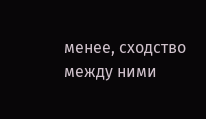менее, сходство между ними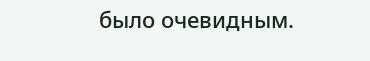было очевидным.